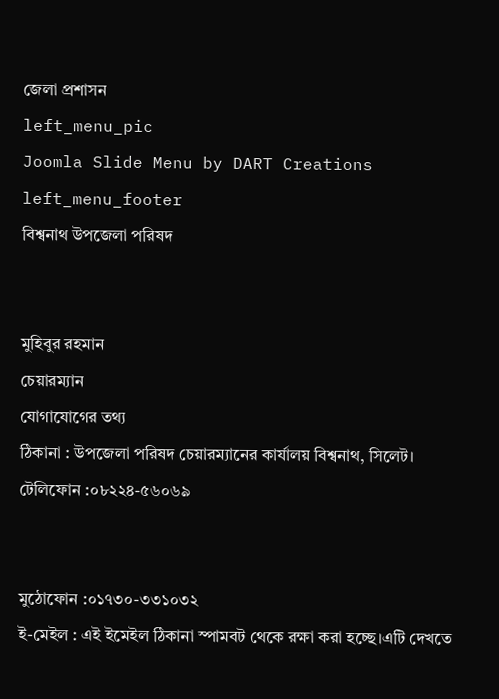জেলা প্রশাসন
left_menu_pic
Joomla Slide Menu by DART Creations
left_menu_footer
বিশ্বনাথ উপজেলা পরিষদ


মুহিবুর রহমান
চেয়ারম্যান
যোগাযোগের তথ্য
ঠিকানা : উপজেলা পরিষদ চেয়ারম্যানের কার্যালয় বিশ্বনাথ, সিলেট।
টেলিফোন :০৮২২৪-৫৬০৬৯


মুঠোফোন :০১৭৩০-৩৩১০৩২
ই-মেইল : এই ইমেইল ঠিকানা স্পামবট থেকে রক্ষা করা হচ্ছে।এটি দেখতে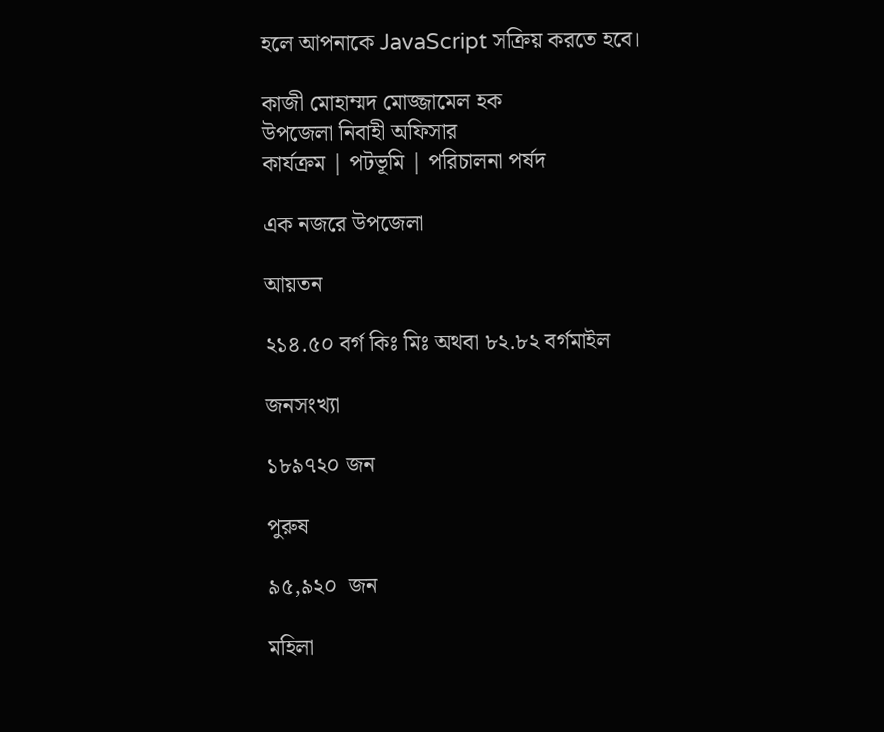হলে আপনাকে JavaScript সক্রিয় করতে হবে।

কাজী মোহাম্মদ মোজ্জামেল হক
উপজেলা নিবাহী অফিসার
কার্যক্রম | পটভূমি | পরিচালনা পর্ষদ

এক নজরে উপজেলা

আয়তন

২১৪.৫০ বর্গ কিঃ মিঃ অথবা ৮২.৮২ বর্গমাইল

জনসংখ্যা

১৮৯৭২০ জন

পুরুষ

৯৫,৯২০  জন

মহিলা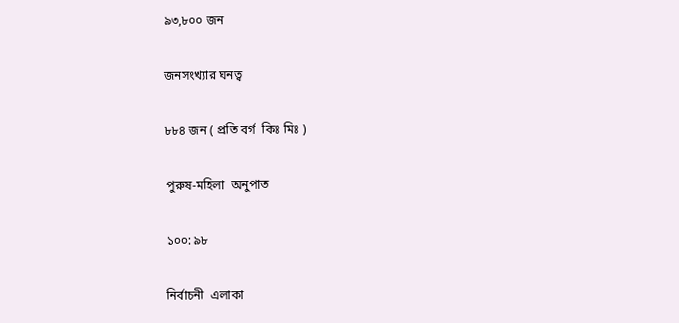৯৩,৮০০ জন

জনসংখ্যার ঘনত্ব

৮৮৪ জন ( প্রতি বর্গ  কিঃ মিঃ )

পুরুষ-মহিলা  অনুপাত

১০০: ৯৮

নির্বাচনী  এলাকা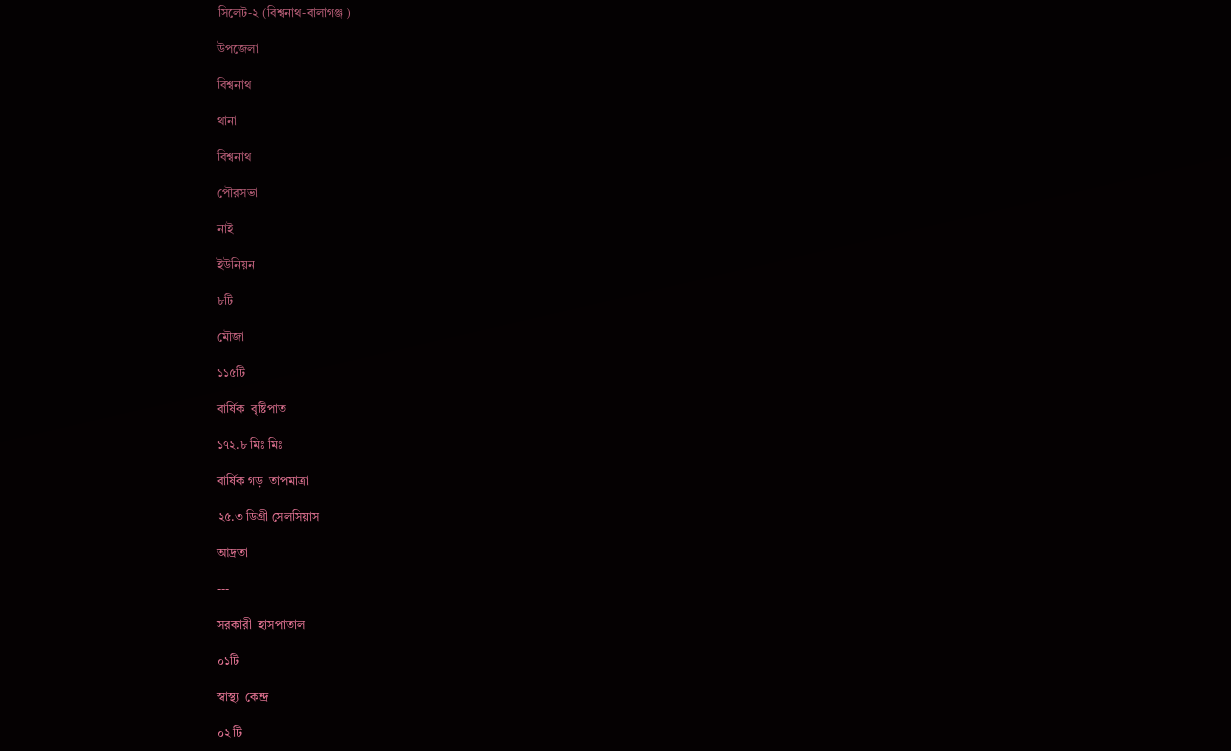সিলেট-২ (বিশ্বনাথ-বালাগঞ্জ )

উপজেলা

বিশ্বনাথ

থানা

বিশ্বনাথ

পৌরসভা

নাই

ইউনিয়ন

৮টি

মৌজা

১১৫টি

বার্ষিক  বৃষ্টিপাত

১৭২.৮ মিঃ মিঃ

বার্ষিক গড়  তাপমাত্রা

২৫.৩ ডিগ্রী সেলসিয়াস

আদ্রতা

---

সরকারী  হাসপাতাল

০১টি

স্বাস্থ্য  কেন্দ্র

০২ টি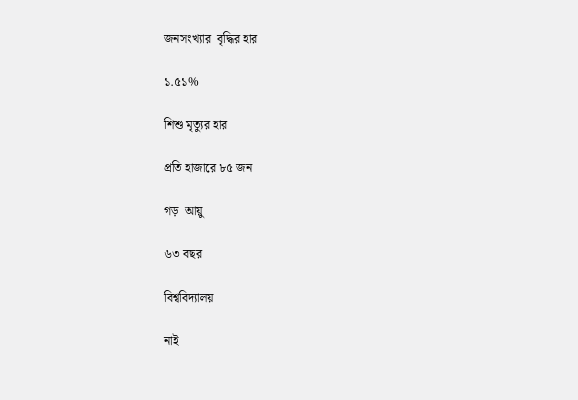জনসংখ্যার  বৃদ্ধির হার

১.৫১%

শিশু মৃত্যুর হার

প্রতি হাজারে ৮৫ জন

গড়  আয়ু

৬৩ বছর

বিশ্ববিদ্যালয়

নাই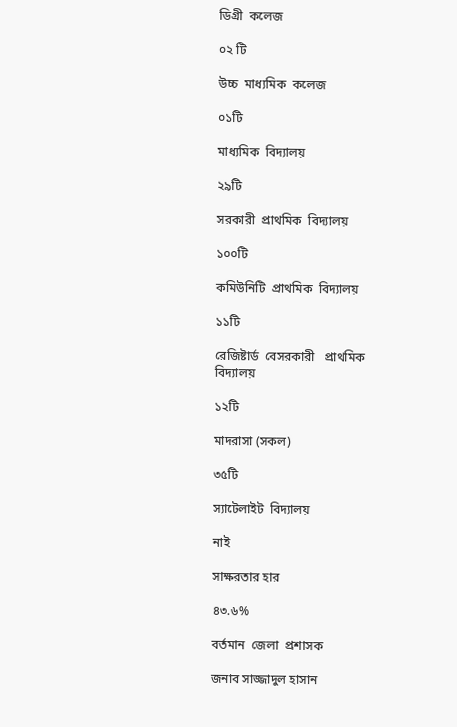ডিগ্রী  কলেজ

০২ টি

উচ্চ  মাধ্যমিক  কলেজ

০১টি

মাধ্যমিক  বিদ্যালয়

২৯টি

সরকারী  প্রাথমিক  বিদ্যালয়

১০০টি

কমিউনিটি  প্রাথমিক  বিদ্যালয়

১১টি

রেজিষ্টার্ড  বেসরকারী   প্রাথমিক  বিদ্যালয়

১২টি

মাদরাসা (সকল)

৩৫টি

স্যাটেলাইট  বিদ্যালয়

নাই

সাক্ষরতার হার

৪৩.৬%

বর্তমান  জেলা  প্রশাসক

জনাব সাজ্জাদুল হাসান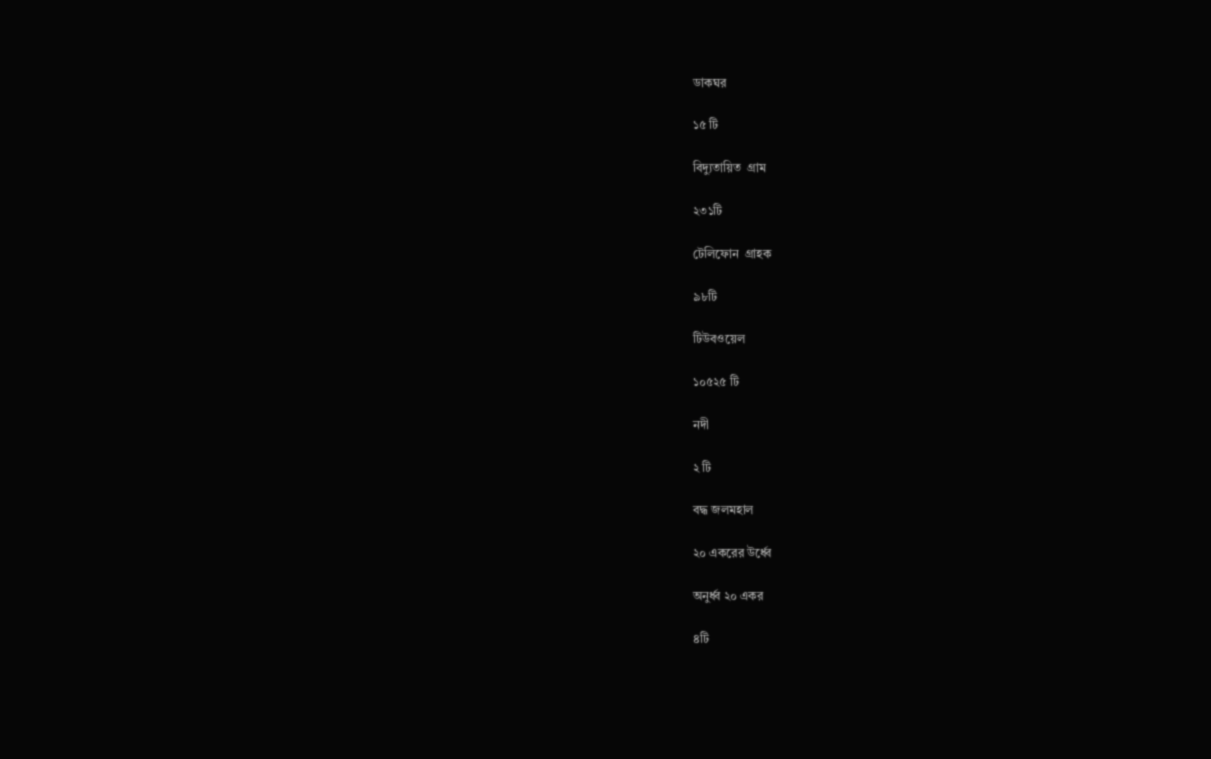ডাকঘর

১৫ টি

বিদ্যুতায়িত  গ্রাম

২৩১টি

টেলিফোন  গ্রাহক

৯৮টি

টিউবওয়েল

১০৫২৫ টি

নদী

২ টি

বদ্ধ জলমহাল

২০ একরের উর্ধ্বে

অনুর্ধ্ব ২০ একর

৪টি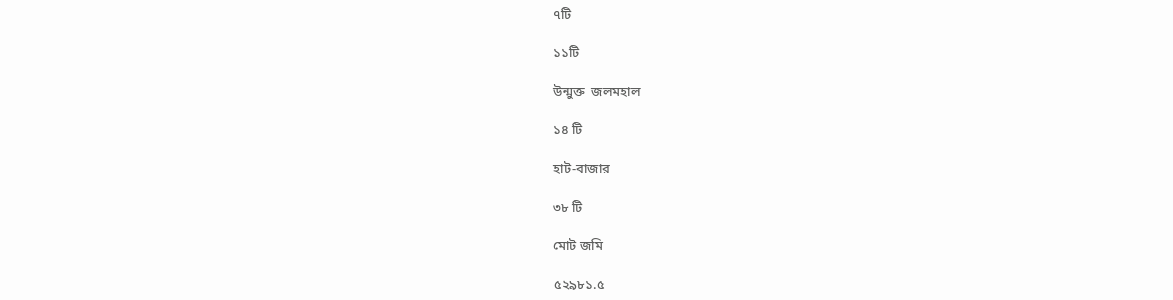৭টি

১১টি

উন্মুক্ত  জলমহাল

১৪ টি

হাট-বাজার

৩৮ টি

মোট জমি

৫২৯৮১.৫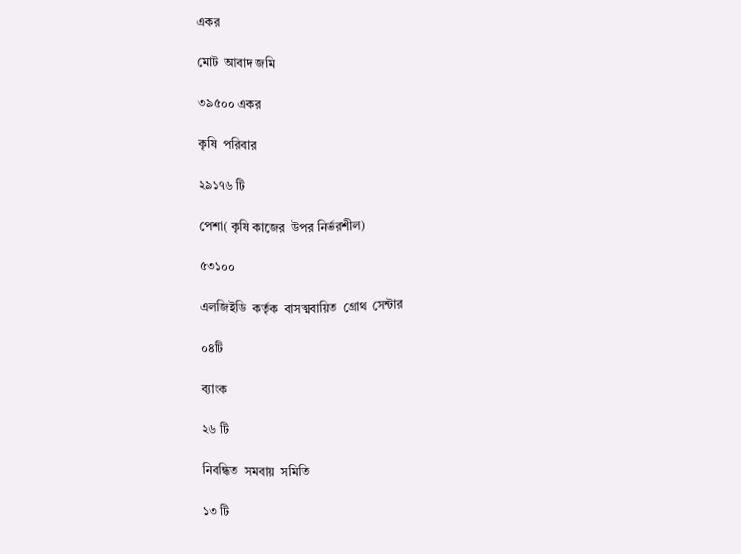একর

মোট  আবাদ জমি

৩৯৫০০ একর

কৃষি  পরিবার

২৯১৭৬ টি

পেশা( কৃষি কাজের  উপর নির্ভরশীল)

৫৩১০০

এলজিইডি  কর্তৃক  বাসত্মবায়িত  গ্রোথ  সেন্টার

০৪টি

ব্যাংক

২৬ টি

নিবন্ধিত  সমবায়  সমিতি

১৩ টি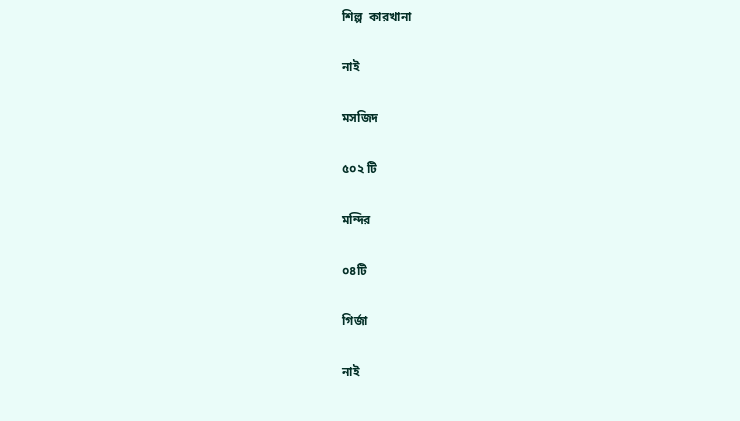শিল্প  কারখানা

নাই

মসজিদ

৫০২ টি

মন্দির

০৪টি

গির্জা

নাই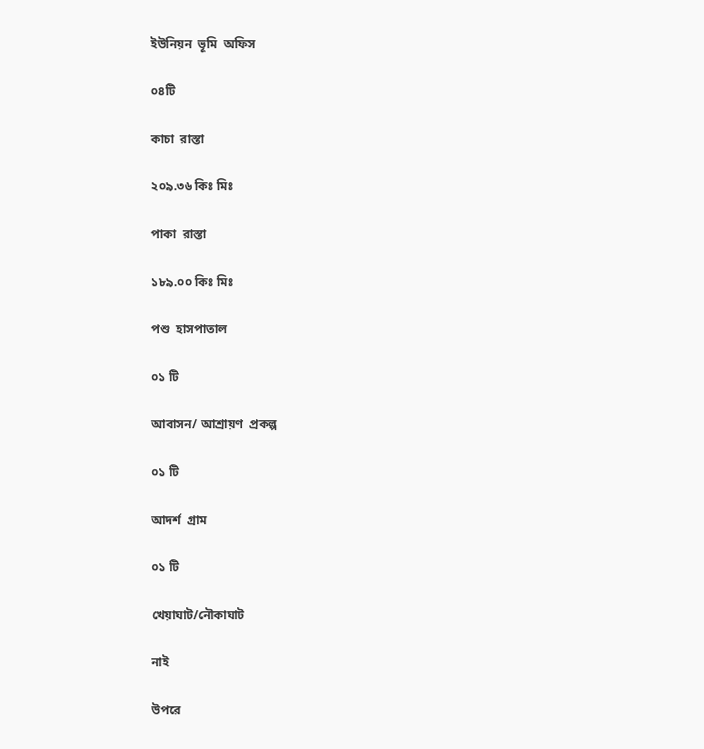ইউনিয়ন  ভূমি  অফিস

০৪টি

কাচা  রাস্তা

২০৯.৩৬ কিঃ মিঃ

পাকা  রাস্তা

১৮৯.০০ কিঃ মিঃ

পশু  হাসপাতাল

০১ টি

আবাসন/ আশ্রায়ণ  প্রকল্প

০১ টি

আদর্শ  গ্রাম

০১ টি

খেয়াঘাট/নৌকাঘাট

নাই

উপরে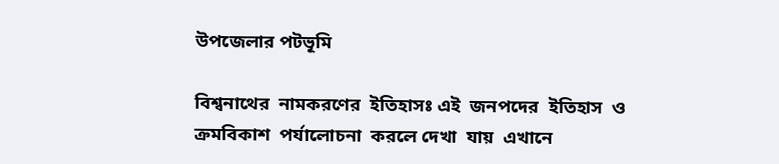উপজেলার পটভূমি

বিশ্বনাথের  নামকরণের  ইতিহাসঃ এই  জনপদের  ইতিহাস  ও  ক্রমবিকাশ  পর্যালোচনা  করলে দেখা  যায়  এখানে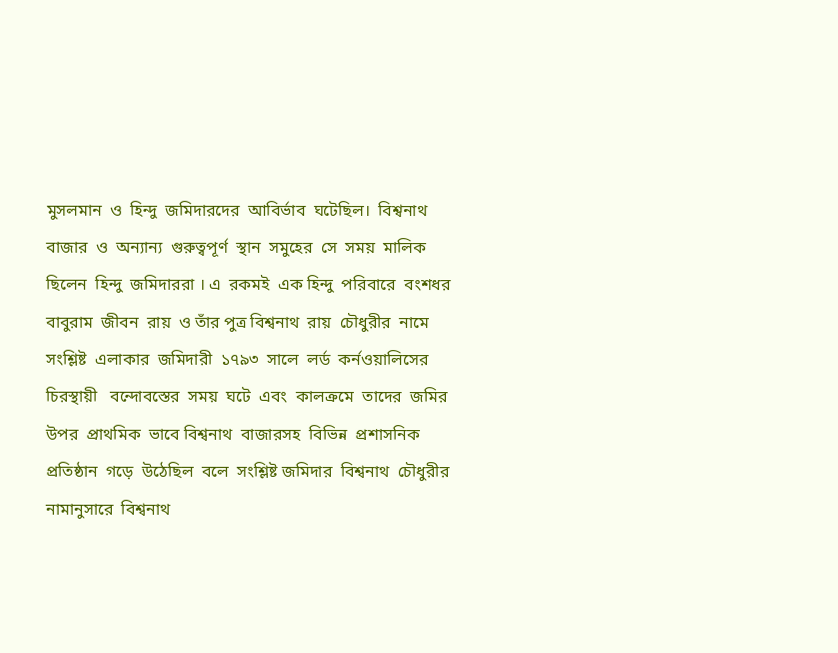মুসলমান  ও  হিন্দু  জমিদারদের  আবির্ভাব  ঘটেছিল।  বিশ্বনাথ  বাজার  ও  অন্যান্য  গুরুত্বপূর্ণ  স্থান  সমুহের  সে  সময়  মালিক  ছিলেন  হিন্দু  জমিদাররা । এ  রকমই  এক হিন্দু  পরিবারে  বংশধর  বাবুরাম  জীবন  রায়  ও তাঁর পুত্র বিশ্বনাথ  রায়  চৌধুরীর  নামে সংশ্লিষ্ট  এলাকার  জমিদারী  ১৭৯৩  সালে  লর্ড  কর্নওয়ালিসের  চিরস্থায়ী   বন্দোবস্তের  সময়  ঘটে  এবং  কালক্রমে  তাদের  জমির  উপর  প্রাথমিক  ভাবে বিশ্বনাথ  বাজারসহ  বিভিন্ন  প্রশাসনিক  প্রতিষ্ঠান  গড়ে  উঠেছিল  বলে  সংশ্লিষ্ট জমিদার  বিশ্বনাথ  চৌধুরীর  নামানুসারে  বিশ্বনাথ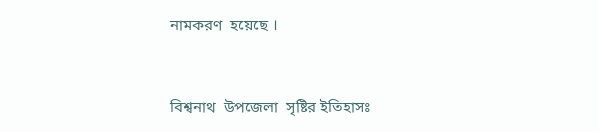নামকরণ  হয়েছে ।


বিশ্বনাথ  উপজেলা  সৃষ্টির ইতিহাসঃ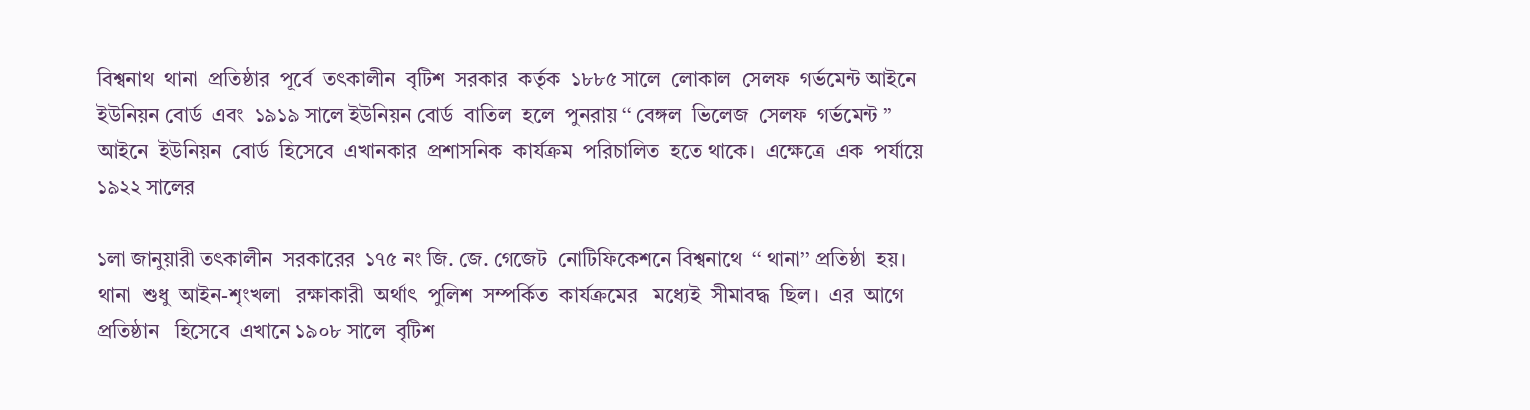বিশ্বনাথ  থানা  প্রতিষ্ঠার  পূর্বে  তৎকালীন  বৃটিশ  সরকার  কর্তৃক  ১৮৮৫ সালে  লোকাল  সেলফ  গর্ভমেন্ট আইনে  ইউনিয়ন বোর্ড  এবং  ১৯১৯ সালে ইউনিয়ন বোর্ড  বাতিল  হলে  পুনরায় ‘‘ বেঙ্গল  ভিলেজ  সেলফ  গর্ভমেন্ট ’’  আইনে  ইউনিয়ন  বোর্ড  হিসেবে  এখানকার  প্রশাসনিক  কার্যক্রম  পরিচালিত  হতে থাকে।  এক্ষেত্রে  এক  পর্যায়ে  ১৯২২ সালের

১লা জানুয়ারী তৎকালীন  সরকারের  ১৭৫ নং জি. জে. গেজেট  নোটিফিকেশনে বিশ্বনাথে  ‘‘ থানা’’ প্রতিষ্ঠা  হয়।  থানা  শুধু  আইন-শৃংখলা   রক্ষাকারী  অর্থাৎ  পুলিশ  সম্পর্কিত  কার্যক্রমের   মধ্যেই  সীমাবদ্ধ  ছিল।  এর  আগে  প্রতিষ্ঠান   হিসেবে  এখানে ১৯০৮ সালে  বৃটিশ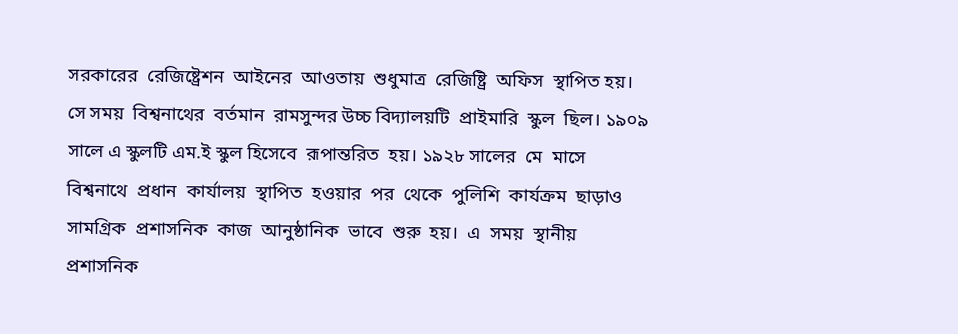সরকারের  রেজিষ্ট্রেশন  আইনের  আওতায়  শুধুমাত্র  রেজিষ্ট্রি  অফিস  স্থাপিত হয়। সে সময়  বিশ্বনাথের  বর্তমান  রামসুন্দর উচ্চ বিদ্যালয়টি  প্রাইমারি  স্কুল  ছিল। ১৯০৯ সালে এ স্কুলটি এম.ই স্কুল হিসেবে  রূপান্তরিত  হয়। ১৯২৮ সালের  মে  মাসে  বিশ্বনাথে  প্রধান  কার্যালয়  স্থাপিত  হওয়ার  পর  থেকে  পুলিশি  কার্যক্রম  ছাড়াও  সামগ্রিক  প্রশাসনিক  কাজ  আনুষ্ঠানিক  ভাবে  শুরু  হয়।  এ  সময়  স্থানীয়  প্রশাসনিক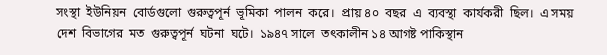সংস্থা  ইউনিয়ন  বোর্ডগুলো  গুরুত্বপূর্ন  ভূমিকা  পালন  করে।  প্রায় ৪০  বছর  এ  ব্যবস্থা  কার্যকরী  ছিল।  এ সময়  দেশ  বিভাগের  মত  গুরুত্বপূর্ন  ঘটনা  ঘটে।  ১৯৪৭ সালে  তৎকালীন ১৪ আগষ্ট পাকিস্থান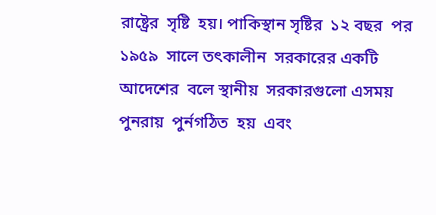রাষ্ট্রের  সৃষ্টি  হয়। পাকিস্থান সৃষ্টির  ১২ বছর  পর ১৯৫৯  সালে তৎকালীন  সরকারের একটি  আদেশের  বলে স্থানীয়  সরকারগুলো এসময়  পুনরায়  পুর্নগঠিত  হয়  এবং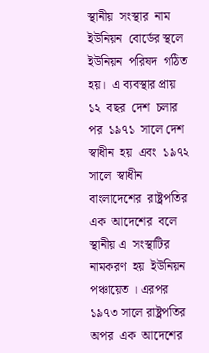স্থানীয়  সংস্থার  নাম  ইউনিয়ন  বোর্ডের স্থলে ইউনিয়ন  পরিষদ  গঠিত  হয়।  এ ব্যবস্থার প্রায় ১২  বছর  দেশ  চলার  পর  ১৯৭১  সালে দেশ  স্বাধীন  হয়  এবং  ১৯৭২ সালে  স্বাধীন  বাংলাদেশের  রাষ্ট্রপতির  এক  আদেশের  বলে  স্থানীয় এ  সংস্থাটির নামকরণ  হয়  ইউনিয়ন পঞ্চায়েত । এরপর ১৯৭৩ সালে রাষ্ট্রপতির অপর  এক  আদেশের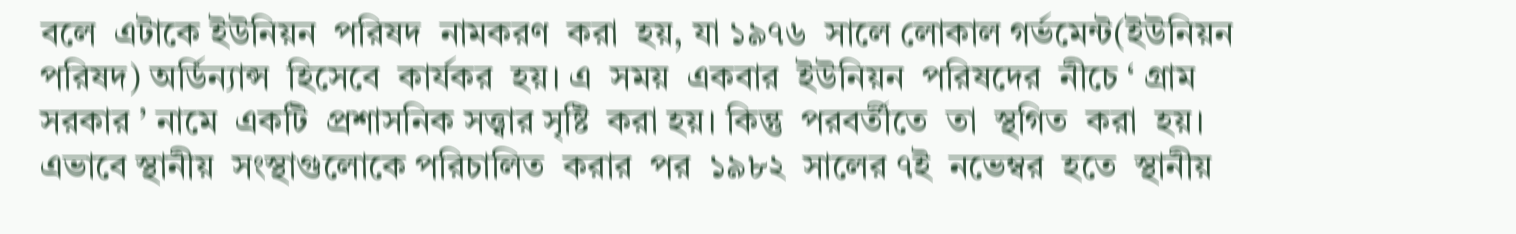বলে  এটাকে ইউনিয়ন  পরিষদ  নামকরণ  করা  হয়, যা ১৯৭৬  সালে লোকাল গর্ভমেন্ট(ইউনিয়ন পরিষদ) অর্ডিন্যান্স  হিসেবে  কার্যকর  হয়। এ  সময়  একবার  ইউনিয়ন  পরিষদের  নীচে ‘ গ্রাম সরকার ’ নামে  একটি  প্রশাসনিক সত্ত্বার সৃষ্টি  করা হয়। কিন্তু  পরবর্তীতে  তা  স্থগিত  করা  হয়।  এভাবে স্থানীয়  সংস্থাগুলোকে পরিচালিত  করার  পর  ১৯৮২  সালের ৭ই  নভেম্বর  হতে  স্থানীয়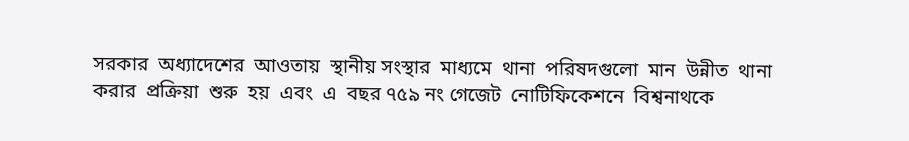সরকার  অধ্যাদেশের  আওতায়  স্থানীয় সংস্থার  মাধ্যমে  থানা  পরিষদগুলো  মান  উন্নীত  থানা  করার  প্রক্রিয়া  শুরু  হয়  এবং  এ  বছর ৭৫৯ নং গেজেট  নোটিফিকেশনে  বিশ্বনাথকে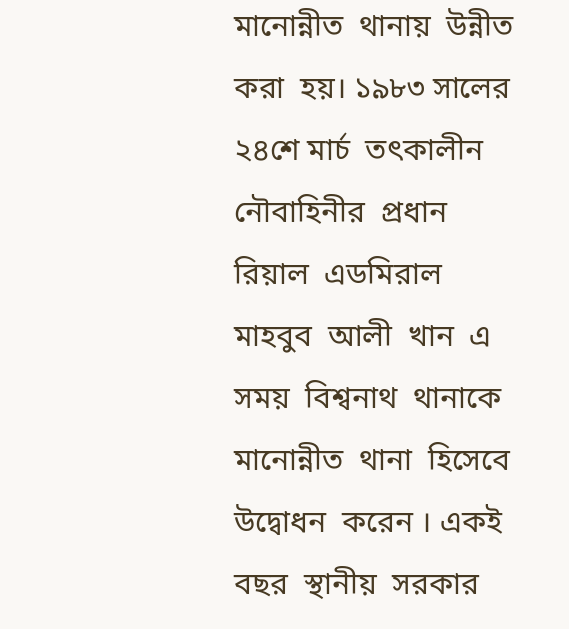মানোন্নীত  থানায়  উন্নীত  করা  হয়। ১৯৮৩ সালের  ২৪শে মার্চ  তৎকালীন  নৌবাহিনীর  প্রধান  রিয়াল  এডমিরাল  মাহবুব  আলী  খান  এ  সময়  বিশ্বনাথ  থানাকে  মানোন্নীত  থানা  হিসেবে  উদ্বোধন  করেন । একই  বছর  স্থানীয়  সরকার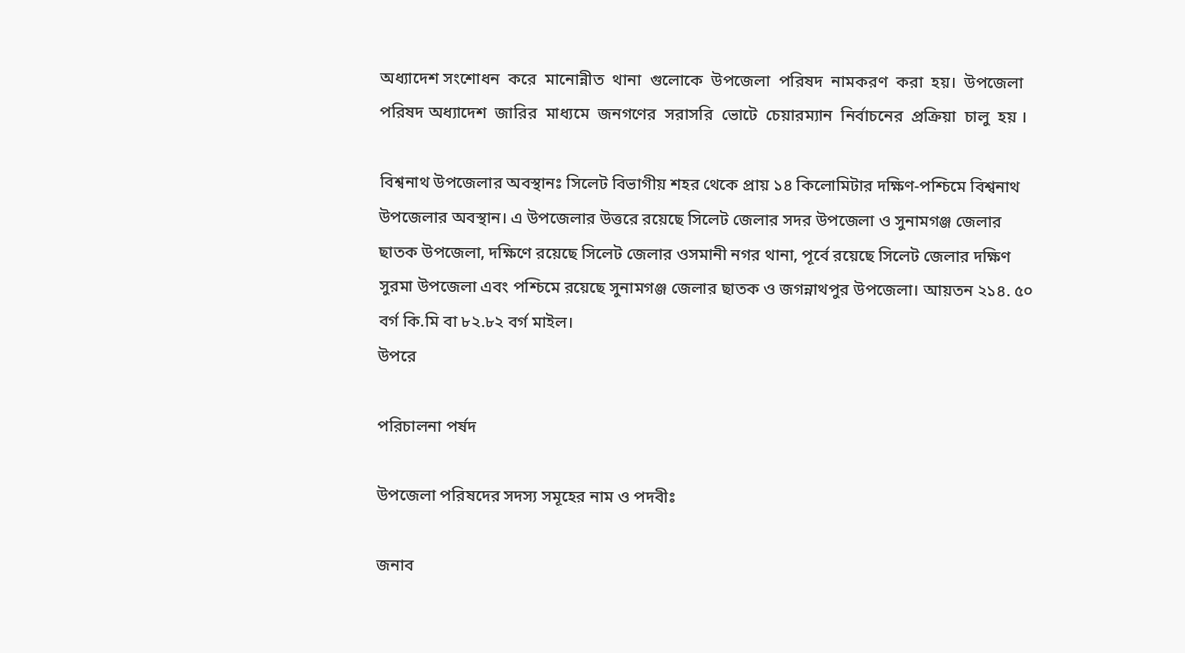অধ্যাদেশ সংশোধন  করে  মানোন্নীত  থানা  গুলোকে  উপজেলা  পরিষদ  নামকরণ  করা  হয়।  উপজেলা  পরিষদ অধ্যাদেশ  জারির  মাধ্যমে  জনগণের  সরাসরি  ভোটে  চেয়ারম্যান  নির্বাচনের  প্রক্রিয়া  চালু  হয় ।

বিশ্বনাথ উপজেলার অবস্থানঃ সিলেট বিভাগীয় শহর থেকে প্রায় ১৪ কিলোমিটার দক্ষিণ-পশ্চিমে বিশ্বনাথ উপজেলার অবস্থান। এ উপজেলার উত্তরে রয়েছে সিলেট জেলার সদর উপজেলা ও সুনামগঞ্জ জেলার ছাতক উপজেলা, দক্ষিণে রয়েছে সিলেট জেলার ওসমানী নগর থানা, পূর্বে রয়েছে সিলেট জেলার দক্ষিণ সুরমা উপজেলা এবং পশ্চিমে রয়েছে সুনামগঞ্জ জেলার ছাতক ও জগন্নাথপুর উপজেলা। আয়তন ২১৪. ৫০ বর্গ কি.মি বা ৮২.৮২ বর্গ মাইল।
উপরে

পরিচালনা পর্ষদ

উপজেলা পরিষদের সদস্য সমূহের নাম ও পদবীঃ

জনাব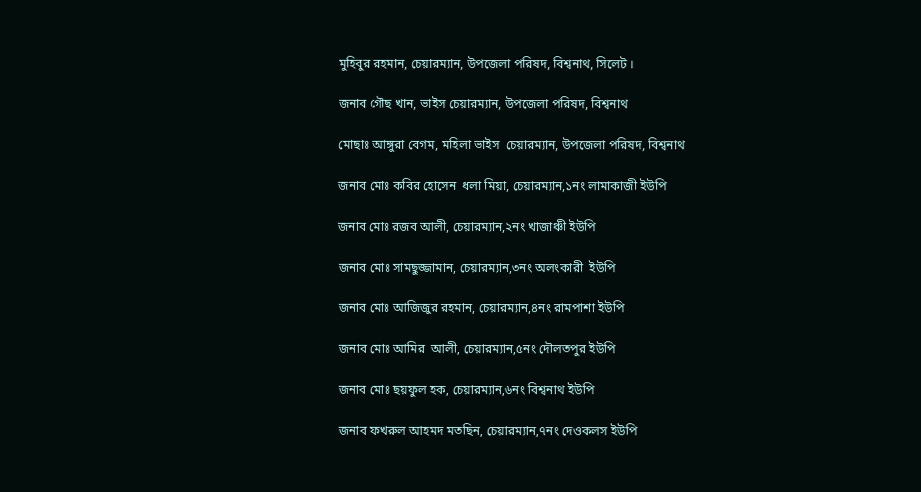মুহিবুর রহমান, চেয়ারম্যান, উপজেলা পরিষদ, বিশ্বনাথ, সিলেট ।

জনাব গৌছ খান, ভাইস চেয়ারম্যান, উপজেলা পরিষদ, বিশ্বনাথ

মোছাঃ আঙ্গুরা বেগম, মহিলা ভাইস  চেয়ারম্যান, উপজেলা পরিষদ, বিশ্বনাথ

জনাব মোঃ কবির হোসেন  ধলা মিয়া, চেয়ারম্যান,১নং লামাকাজী ইউপি

জনাব মোঃ রজব আলী, চেয়ারম্যান,২নং খাজাঞ্চী ইউপি

জনাব মোঃ সামছুজ্জামান, চেয়ারম্যান,৩নং অলংকারী  ইউপি

জনাব মোঃ আজিজুর রহমান, চেয়ারম্যান,৪নং রামপাশা ইউপি

জনাব মোঃ আমির  আলী, চেয়ারম্যান,৫নং দৌলতপুর ইউপি

জনাব মোঃ ছয়ফুল হক, চেয়ারম্যান,৬নং বিশ্বনাথ ইউপি

জনাব ফখরুল আহমদ মতছিন, চেয়ারম্যান,৭নং দেওকলস ইউপি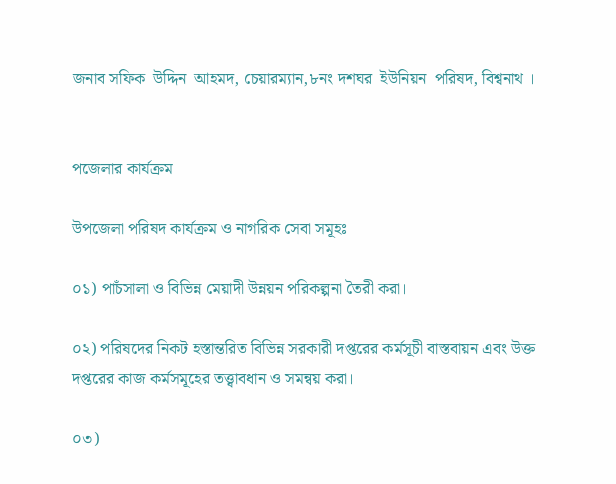জনাব সফিক  উদ্দিন  আহমদ, চেয়ারম্যান,৮নং দশঘর  ইউনিয়ন  পরিষদ, বিশ্বনাথ ।


পজেলার কার্যক্রম

উপজেলা পরিষদ কার্যক্রম ও নাগরিক সেবা সমূহঃ

০১) পাচঁসালা ও বিভিন্ন মেয়াদী উন্নয়ন পরিকল্পনা তৈরী করা।

০২) পরিষদের নিকট হস্তান্তরিত বিভিন্ন সরকারী দপ্তরের কর্মসূচী বাস্তবায়ন এবং উক্ত দপ্তরের কাজ কর্মসমূহের তত্ত্বাবধান ও সমন্বয় করা।

০৩)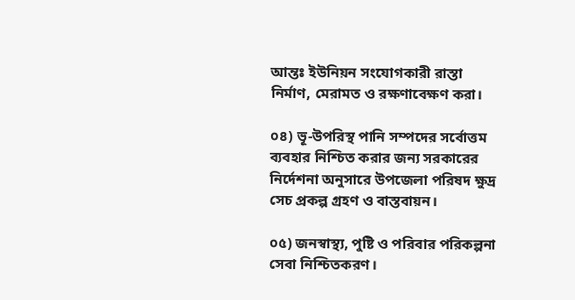আন্তঃ ইউনিয়ন সংযোগকারী রাস্তা নির্মাণ, মেরামত ও রক্ষণাবেক্ষণ করা।

০৪) ভূ-উপরিস্থ পানি সম্পদের সর্বোত্তম ব্যবহার নিশ্চিত করার জন্য সরকারের নির্দেশনা অনুসারে উপজেলা পরিষদ ক্ষুদ্র সেচ প্রকল্প গ্রহণ ও বাস্তবায়ন।

০৫) জনস্বাস্থ্য, পুষ্টি ও পরিবার পরিকল্পনা সেবা নিশ্চিতকরণ।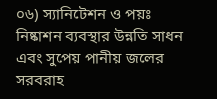০৬) স্যানিটেশন ও পয়ঃ নিষ্কাশন ব্যবস্থার উন্নতি সাধন এবং সুপেয় পানীয় জলের সরবরাহ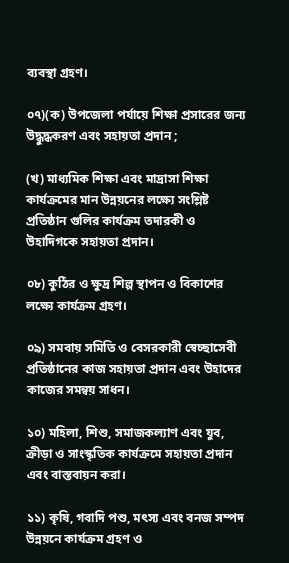ব্যবস্থা গ্রহণ।

০৭)(ক) উপজেলা পর্যায়ে শিক্ষা প্রসারের জন্য উদ্ধুদ্ধকরণ এবং সহায়তা প্রদান ;

(খ) মাধ্যমিক শিক্ষা এবং মাদ্রাসা শিক্ষা কার্যক্রমের মান উন্নয়নের লক্ষ্যে সংশ্লিষ্ট প্রতিষ্ঠান গুলির কার্যক্রম তদারকী ও উহাদিগকে সহায়তা প্রদান।

০৮) কুঠির ও ক্ষুদ্র শিল্প স্থাপন ও বিকাশের লক্ষ্যে কার্যক্রম গ্রহণ।

০৯) সমবায় সমিতি ও বেসরকারী স্বেচ্ছাসেবী প্রতিষ্ঠানের কাজ সহায়তা প্রদান এবং উহাদের কাজের সমন্বয় সাধন।

১০) মহিলা, শিশু, সমাজকল্যাণ এবং যুব, ক্রীড়া ও সাংস্কৃতিক কার্যক্রমে সহায়তা প্রদান এবং বাস্তবায়ন করা।

১১) কৃষি, গবাদি পশু, মৎস্য এবং বনজ সম্পদ উন্নয়নে কার্যক্রম গ্রহণ ও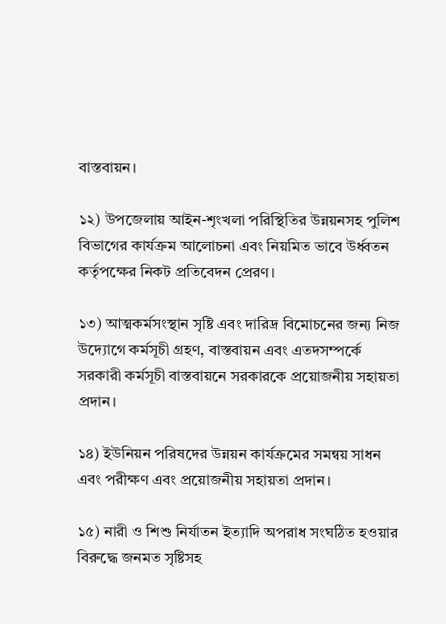বাস্তবায়ন।

১২) উপজেলায় আইন-শৃংখলা পরিস্থিতির উন্নয়নসহ পুলিশ বিভাগের কার্যক্রম আলোচনা এবং নিয়মিত ভাবে উর্ধ্বতন কর্তৃপক্ষের নিকট প্রতিবেদন প্রেরণ।

১৩) আত্মকর্মসংস্থান সৃষ্টি এবং দারিদ্র বিমোচনের জন্য নিজ উদ্যোগে কর্মসূচী গ্রহণ, বাস্তবায়ন এবং এতদসম্পর্কে সরকারী কর্মসূচী বাস্তবায়নে সরকারকে প্রয়োজনীয় সহায়তা প্রদান।

১৪) ইউনিয়ন পরিষদের উন্নয়ন কার্যক্রমের সমন্বয় সাধন এবং পরীক্ষণ এবং প্রয়োজনীয় সহায়তা প্রদান।

১৫) নারী ও শিশু নির্যাতন ইত্যাদি অপরাধ সংঘঠিত হওয়ার বিরুদ্ধে জনমত সৃষ্টিসহ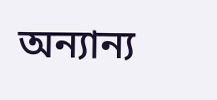অন্যান্য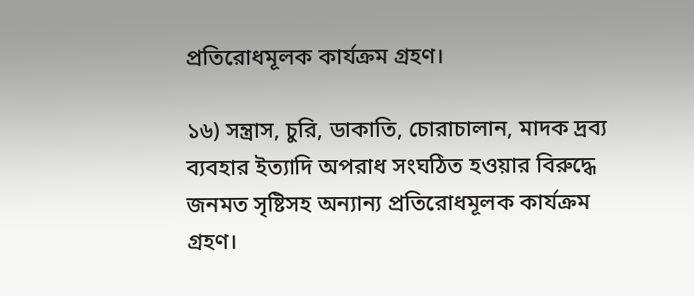প্রতিরোধমূলক কার্যক্রম গ্রহণ।

১৬) সন্ত্রাস, চুরি, ডাকাতি, চোরাচালান, মাদক দ্রব্য ব্যবহার ইত্যাদি অপরাধ সংঘঠিত হওয়ার বিরুদ্ধে জনমত সৃষ্টিসহ অন্যান্য প্রতিরোধমূলক কার্যক্রম গ্রহণ।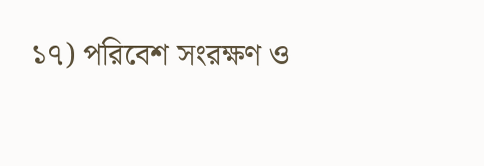১৭) পরিবেশ সংরক্ষণ ও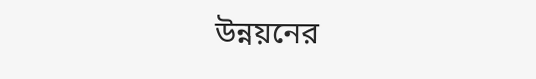উন্নয়নের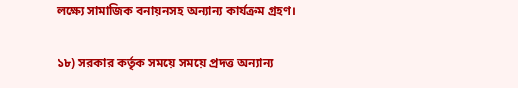লক্ষ্যে সামাজিক বনায়নসহ অন্যান্য কার্যক্রম গ্রহণ।

১৮) সরকার কর্তৃক সময়ে সময়ে প্রদত্ত অন্যান্য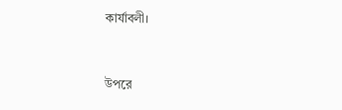কার্যাবলী।


উপরে